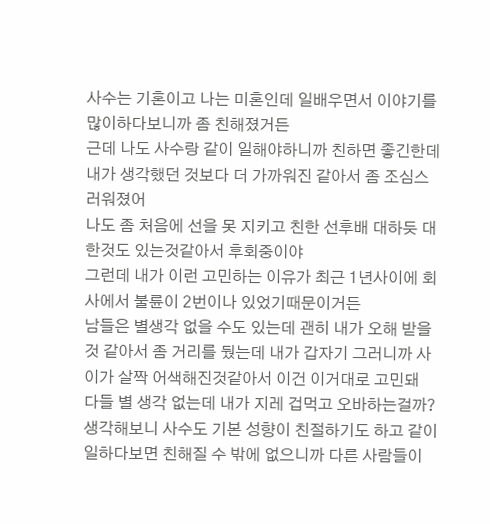사수는 기혼이고 나는 미혼인데 일배우면서 이야기를 많이하다보니까 좀 친해졌거든
근데 나도 사수랑 같이 일해야하니까 친하면 좋긴한데 내가 생각했던 것보다 더 가까워진 같아서 좀 조심스러워졌어
나도 좀 처음에 선을 못 지키고 친한 선후배 대하듯 대한것도 있는것같아서 후회중이야
그런데 내가 이런 고민하는 이유가 최근 1년사이에 회사에서 불륜이 2번이나 있었기때문이거든
남들은 별생각 없을 수도 있는데 괜히 내가 오해 받을 것 같아서 좀 거리를 뒀는데 내가 갑자기 그러니까 사이가 살짝 어색해진것같아서 이건 이거대로 고민돼
다들 별 생각 없는데 내가 지레 겁먹고 오바하는걸까?
생각해보니 사수도 기본 성향이 친절하기도 하고 같이 일하다보면 친해질 수 밖에 없으니까 다른 사람들이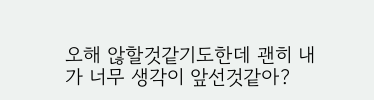오해 않할것같기도한데 괜히 내가 너무 생각이 앞선것같아?